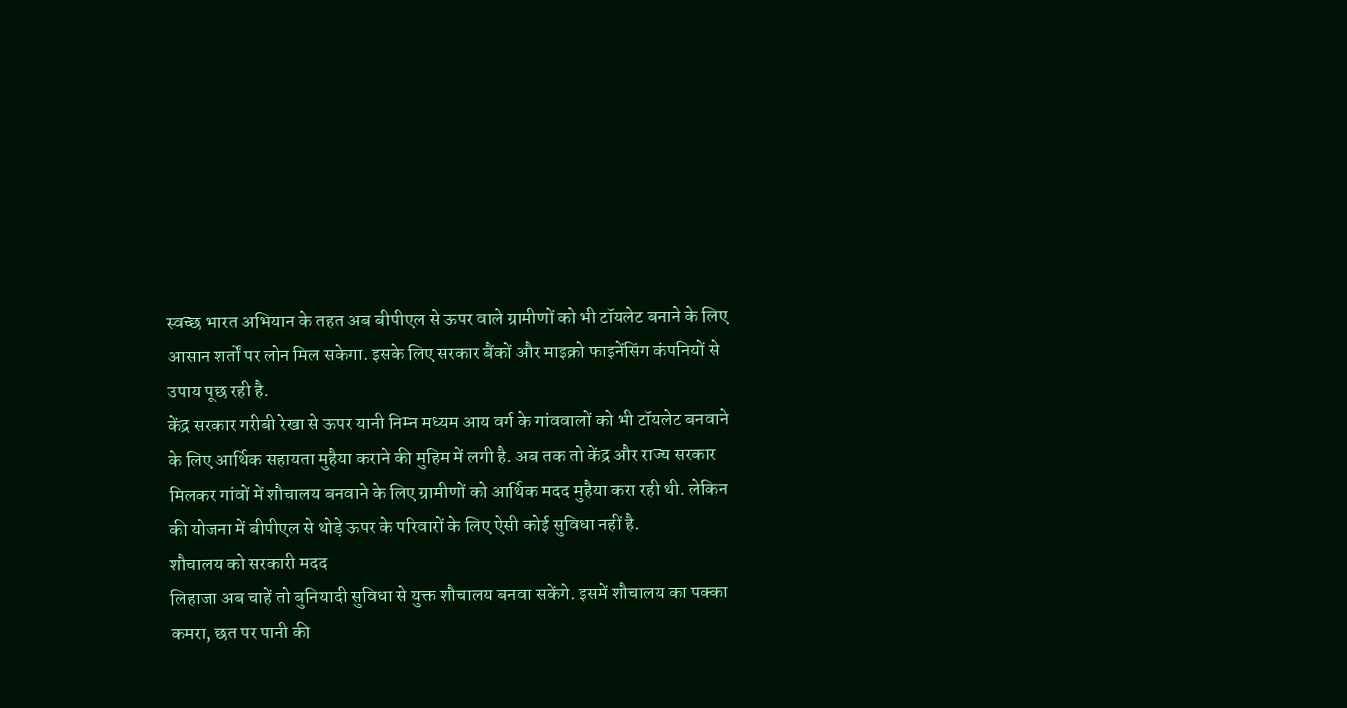स्वच्छ भारत अभियान के तहत अब बीपीएल से ऊपर वाले ग्रामीणों को भी टॉयलेट बनाने के लिए आसान शर्तों पर लोन मिल सकेगा. इसके लिए सरकार बैंकों और माइक्रो फाइनेंसिंग कंपनियों से उपाय पूछ रही है.
केंद्र सरकार गरीबी रेखा से ऊपर यानी निम्न मध्यम आय वर्ग के गांववालों को भी टॉयलेट बनवाने के लिए आर्थिक सहायता मुहैया कराने की मुहिम में लगी है. अब तक तो केंद्र और राज्य सरकार मिलकर गांवों में शौचालय बनवाने के लिए ग्रामीणों को आर्थिक मदद मुहैया करा रही थी. लेकिन की योजना में बीपीएल से थोड़े ऊपर के परिवारों के लिए ऐसी कोई सुविधा नहीं है.
शौचालय को सरकारी मदद
लिहाजा अब चाहें तो बुनियादी सुविधा से युक्त शौचालय बनवा सकेंगे. इसमें शौचालय का पक्का कमरा, छत पर पानी की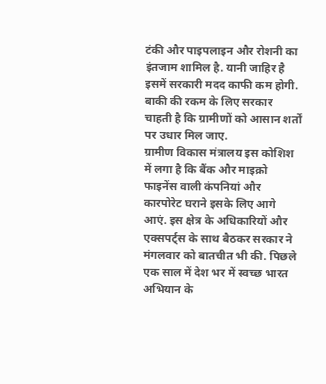टंकी और पाइपलाइन और रोशनी का इंतजाम शामिल है. यानी जाहिर है इसमें सरकारी मदद काफी कम होगी. बाकी की रकम के लिए सरकार चाहती है कि ग्रामीणों को आसान शर्तों पर उधार मिल जाए.
ग्रामीण विकास मंत्रालय इस कोशिश में लगा है कि बैंक और माइक्रो फाइनेंस वाली कंपनियां और कारपोरेट घराने इसके लिए आगे आएं. इस क्षेत्र के अधिकारियों और एक्सपर्ट्स के साथ बैठकर सरकार ने मंगलवार को बातचीत भी की. पिछले एक साल में देश भर में स्वच्छ भारत अभियान के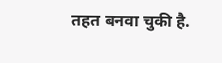तहत बनवा चुकी है.